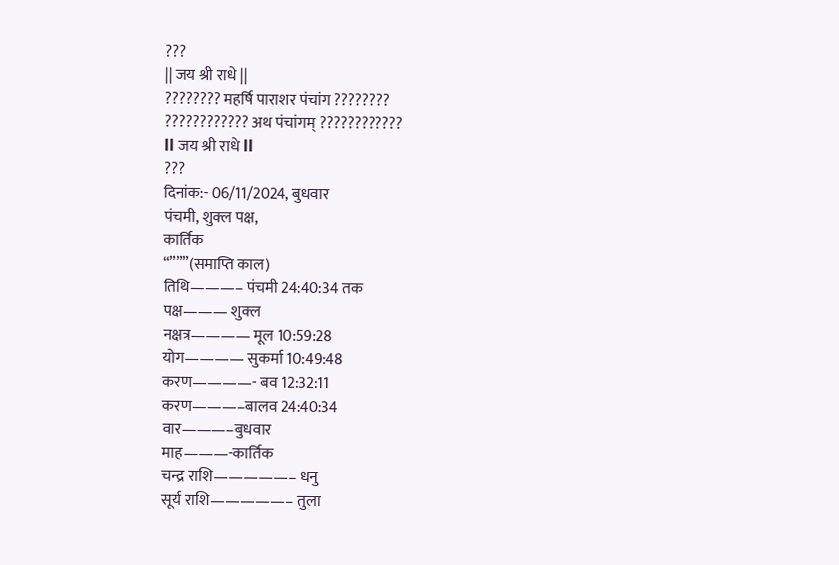???
|| जय श्री राधे ||
???????? महर्षि पाराशर पंचांग ????????
???????????? अथ पंचांगम् ????????????
ll जय श्री राधे ll
???
दिनांक:- 06/11/2024, बुधवार
पंचमी, शुक्ल पक्ष,
कार्तिक
“”””(समाप्ति काल)
तिथि———– पंचमी 24:40:34 तक
पक्ष——— शुक्ल
नक्षत्र———— मूल 10:59:28
योग———— सुकर्मा 10:49:48
करण————- बव 12:32:11
करण———–बालव 24:40:34
वार———–बुधवार
माह———-कार्तिक
चन्द्र राशि—————– धनु
सूर्य राशि—————– तुला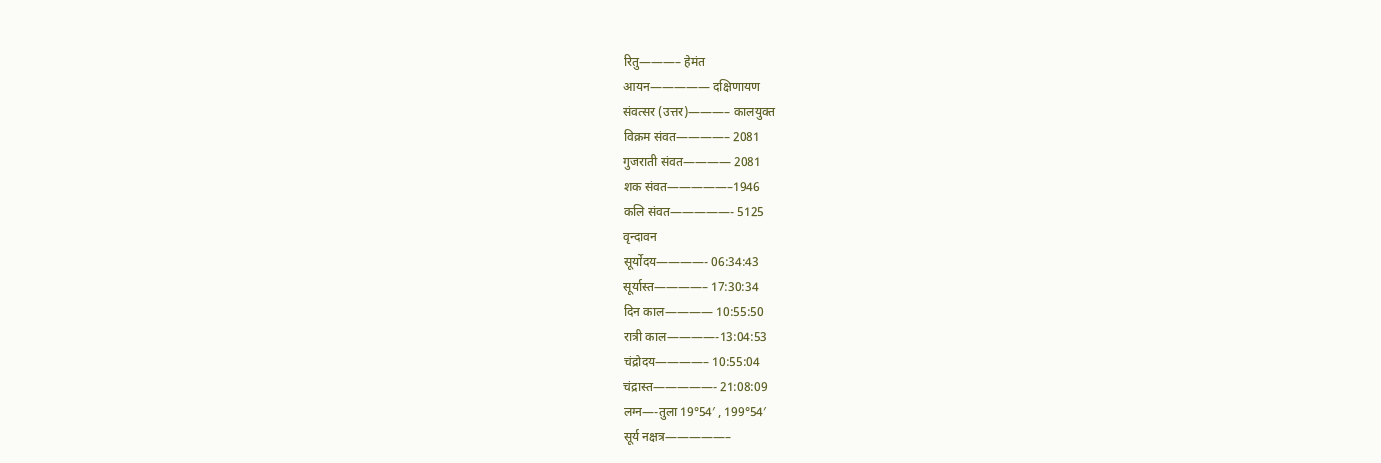रितु———– हेमंत
आयन————— दक्षिणायण
संवत्सर (उत्तर)———– कालयुक्त
विक्रम संवत————– 2081
गुजराती संवत———— 2081
शक संवत—————–1946
कलि संवत—————- 5125
वृन्दावन
सूर्योदय————- 06:34:43
सूर्यास्त————– 17:30:34
दिन काल———— 10:55:50
रात्री काल————-13:04:53
चंद्रोदय————– 10:55:04
चंद्रास्त—————- 21:08:09
लग्न—-तुला 19°54′ , 199°54′
सूर्य नक्षत्र—————–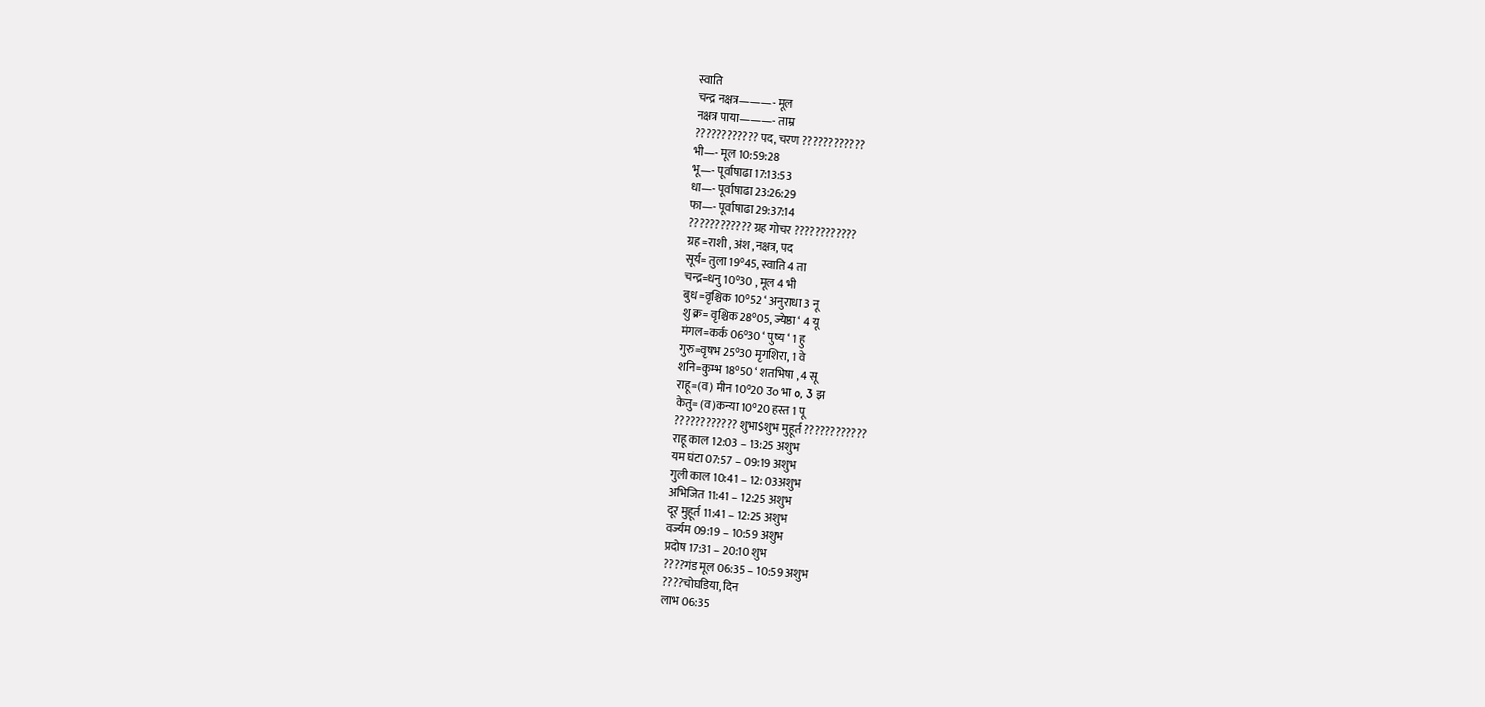स्वाति
चन्द्र नक्षत्र———- मूल
नक्षत्र पाया———- ताम्र
???????????? पद, चरण ????????????
भी—- मूल 10:59:28
भू—- पूर्वाषाढा 17:13:53
धा—- पूर्वाषाढा 23:26:29
फा—- पूर्वाषाढा 29:37:14
???????????? ग्रह गोचर ????????????
ग्रह =राशी , अंश ,नक्षत्र, पद
सूर्य= तुला 19°45, स्वाति 4 ता
चन्द्र=धनु 10°30 , मूल 4 भी
बुध =वृश्चिक 10°52 ‘ अनुराधा 3 नू
शु क्र= वृश्चिक 28°05, ज्येष्ठा ‘ 4 यू
मंगल=कर्क 06°30 ‘ पुष्य ‘ 1 हु
गुरु=वृषभ 25°30 मृगशिरा, 1 वे
शनि=कुम्भ 18°50 ‘ शतभिषा , 4 सू
राहू=(व) मीन 10°20 उo भा o, 3 झ
केतु= (व)कन्या 10°20 हस्त 1 पू
???????????? शुभा$शुभ मुहूर्त ????????????
राहू काल 12:03 – 13:25 अशुभ
यम घंटा 07:57 – 09:19 अशुभ
गुली काल 10:41 – 12: 03अशुभ
अभिजित 11:41 – 12:25 अशुभ
दूर मुहूर्त 11:41 – 12:25 अशुभ
वर्ज्यम 09:19 – 10:59 अशुभ
प्रदोष 17:31 – 20:10 शुभ
????गंड मूल 06:35 – 10:59 अशुभ
????चोघडिया, दिन
लाभ 06:35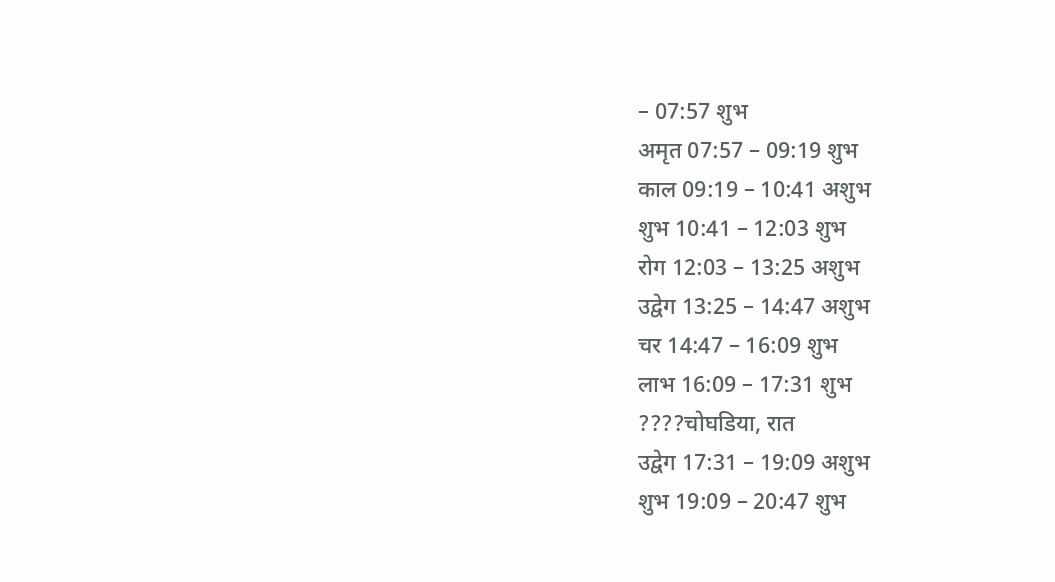– 07:57 शुभ
अमृत 07:57 – 09:19 शुभ
काल 09:19 – 10:41 अशुभ
शुभ 10:41 – 12:03 शुभ
रोग 12:03 – 13:25 अशुभ
उद्वेग 13:25 – 14:47 अशुभ
चर 14:47 – 16:09 शुभ
लाभ 16:09 – 17:31 शुभ
????चोघडिया, रात
उद्वेग 17:31 – 19:09 अशुभ
शुभ 19:09 – 20:47 शुभ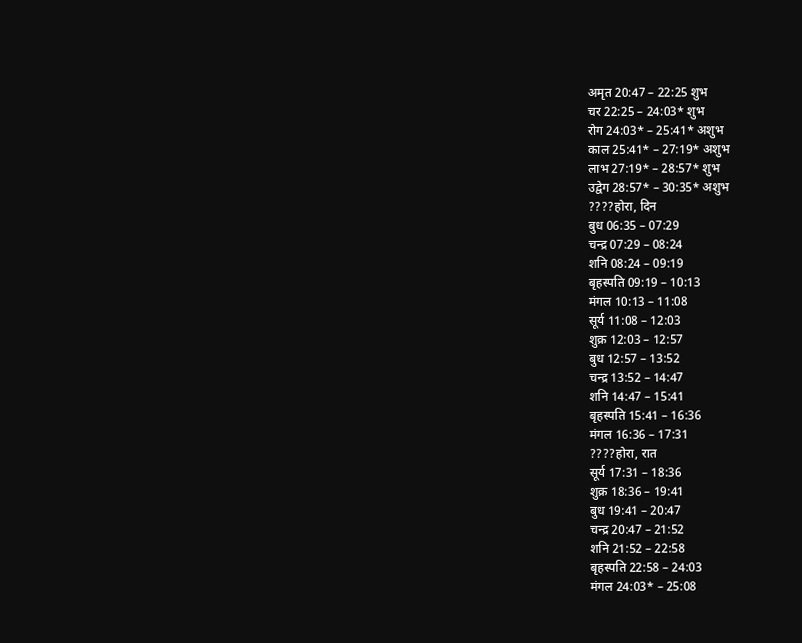अमृत 20:47 – 22:25 शुभ
चर 22:25 – 24:03* शुभ
रोग 24:03* – 25:41* अशुभ
काल 25:41* – 27:19* अशुभ
लाभ 27:19* – 28:57* शुभ
उद्वेग 28:57* – 30:35* अशुभ
????होरा, दिन
बुध 06:35 – 07:29
चन्द्र 07:29 – 08:24
शनि 08:24 – 09:19
बृहस्पति 09:19 – 10:13
मंगल 10:13 – 11:08
सूर्य 11:08 – 12:03
शुक्र 12:03 – 12:57
बुध 12:57 – 13:52
चन्द्र 13:52 – 14:47
शनि 14:47 – 15:41
बृहस्पति 15:41 – 16:36
मंगल 16:36 – 17:31
????होरा, रात
सूर्य 17:31 – 18:36
शुक्र 18:36 – 19:41
बुध 19:41 – 20:47
चन्द्र 20:47 – 21:52
शनि 21:52 – 22:58
बृहस्पति 22:58 – 24:03
मंगल 24:03* – 25:08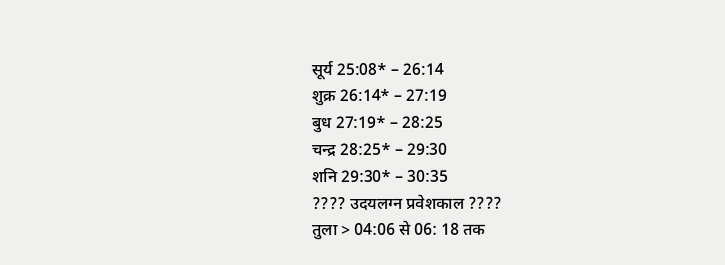सूर्य 25:08* – 26:14
शुक्र 26:14* – 27:19
बुध 27:19* – 28:25
चन्द्र 28:25* – 29:30
शनि 29:30* – 30:35
???? उदयलग्न प्रवेशकाल ????
तुला > 04:06 से 06: 18 तक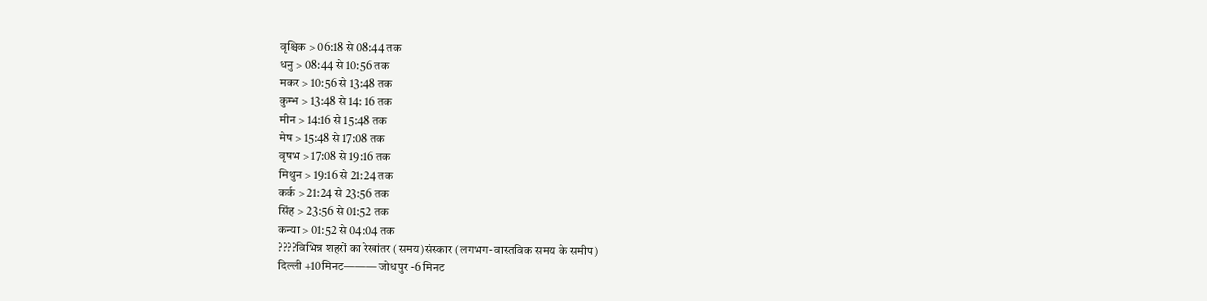वृश्चिक > 06:18 से 08:44 तक
धनु > 08:44 से 10:56 तक
मकर > 10:56 से 13:48 तक
कुम्भ > 13:48 से 14: 16 तक
मीन > 14:16 से 15:48 तक
मेष > 15:48 से 17:08 तक
वृषभ > 17:08 से 19:16 तक
मिथुन > 19:16 से 21:24 तक
कर्क > 21:24 से 23:56 तक
सिंह > 23:56 से 01:52 तक
कन्या > 01:52 से 04:04 तक
????विभिन्न शहरों का रेखांतर (समय)संस्कार (लगभग-वास्तविक समय के समीप)
दिल्ली +10मिनट——— जोधपुर -6 मिनट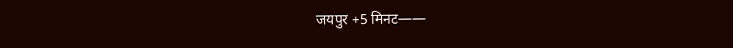जयपुर +5 मिनट——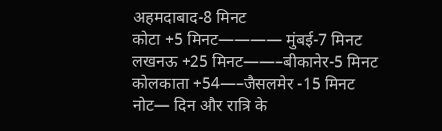अहमदाबाद-8 मिनट
कोटा +5 मिनट———— मुंबई-7 मिनट
लखनऊ +25 मिनट——–बीकानेर-5 मिनट
कोलकाता +54—–जैसलमेर -15 मिनट
नोट— दिन और रात्रि के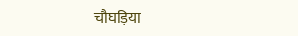चौघड़िया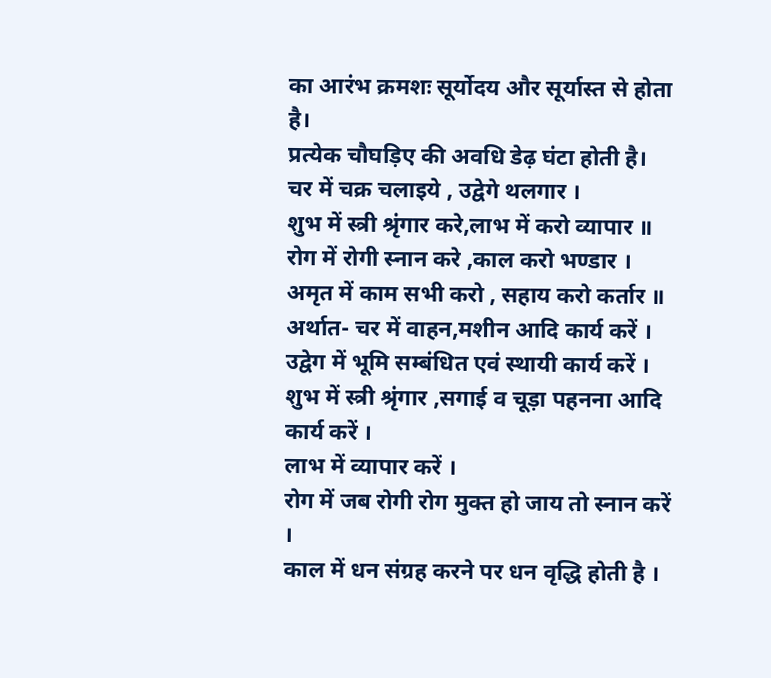का आरंभ क्रमशः सूर्योदय और सूर्यास्त से होता है।
प्रत्येक चौघड़िए की अवधि डेढ़ घंटा होती है।
चर में चक्र चलाइये , उद्वेगे थलगार ।
शुभ में स्त्री श्रृंगार करे,लाभ में करो व्यापार ॥
रोग में रोगी स्नान करे ,काल करो भण्डार ।
अमृत में काम सभी करो , सहाय करो कर्तार ॥
अर्थात- चर में वाहन,मशीन आदि कार्य करें ।
उद्वेग में भूमि सम्बंधित एवं स्थायी कार्य करें ।
शुभ में स्त्री श्रृंगार ,सगाई व चूड़ा पहनना आदि कार्य करें ।
लाभ में व्यापार करें ।
रोग में जब रोगी रोग मुक्त हो जाय तो स्नान करें ।
काल में धन संग्रह करने पर धन वृद्धि होती है ।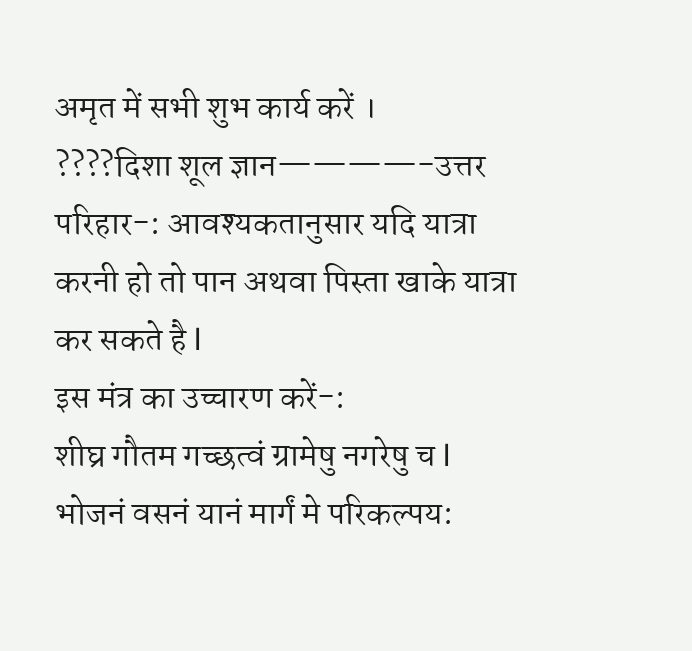अमृत में सभी शुभ कार्य करें ।
????दिशा शूल ज्ञान————-उत्तर
परिहार-: आवश्यकतानुसार यदि यात्रा करनी हो तो पान अथवा पिस्ता खाके यात्रा कर सकते है l
इस मंत्र का उच्चारण करें-:
शीघ्र गौतम गच्छत्वं ग्रामेषु नगरेषु च l
भोजनं वसनं यानं मार्गं मे परिकल्पय: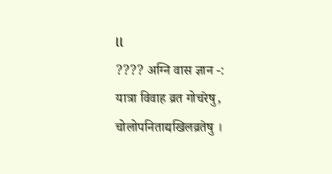ll
???? अग्नि वास ज्ञान -:
यात्रा विवाह व्रत गोचरेषु,
चोलोपनिताद्यखिलव्रतेषु ।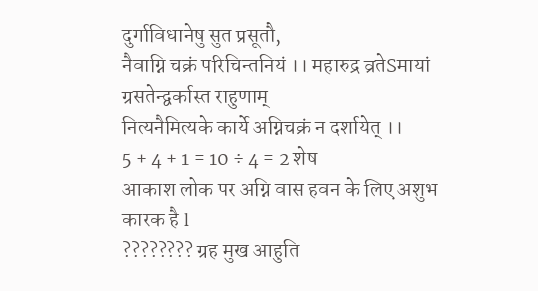दुर्गाविधानेषु सुत प्रसूतौ,
नैवाग्नि चक्रं परिचिन्तनियं ।। महारुद्र व्रतेSमायां ग्रसतेन्द्वर्कास्त राहुणाम्
नित्यनैमित्यके कार्ये अग्निचक्रं न दर्शायेत् ।।
5 + 4 + 1 = 10 ÷ 4 = 2 शेष
आकाश लोक पर अग्नि वास हवन के लिए अशुभ कारक है l
???????? ग्रह मुख आहुति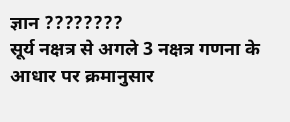ज्ञान ????????
सूर्य नक्षत्र से अगले 3 नक्षत्र गणना के आधार पर क्रमानुसार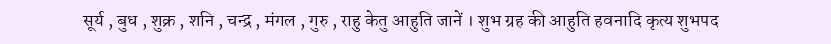सूर्य , बुध , शुक्र , शनि , चन्द्र , मंगल , गुरु , राहु केतु आहुति जानें । शुभ ग्रह की आहुति हवनादि कृत्य शुभपद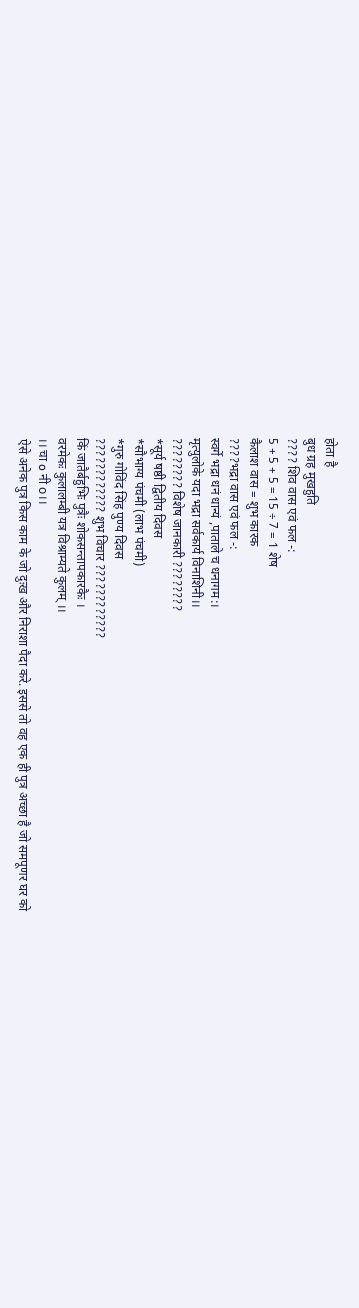होता है
बुध ग्रह मुखहुति
???? शिव वास एवं फल -:
5 + 5 + 5 = 15 ÷ 7 = 1 शेष
कैलाश वास = शुभ कारक
????भद्रा वास एवं फल -:
स्वर्गे भद्रा धनं धान्यं ,पाताले च धनागम:।
मृत्युलोके यदा भद्रा सर्वकार्य विनाशिनी।।
???????? विशेष जानकारी ????????
*सूर्य षष्ठी द्वितीय दिवस
*सौभाग्य पंचमी (लाभ पंचमी)
*गुरु गोविंद सिंह पुण्य दिवस
???????????? शुभ विचार ????????????
किं जातैर्बहुभिः पुत्रैः शोकसन्तापकारकैः ।
वरमेकः कुलालम्बी यत्र विश्राम्यते कुलम् ।।
।। चा o नी o।।
ऐसे अनेक पुत्र किस काम के जो दुःख और निराशा पैदा करे. इससे तो वह एक ही पुत्र अच्छा है जो समपूणर घर को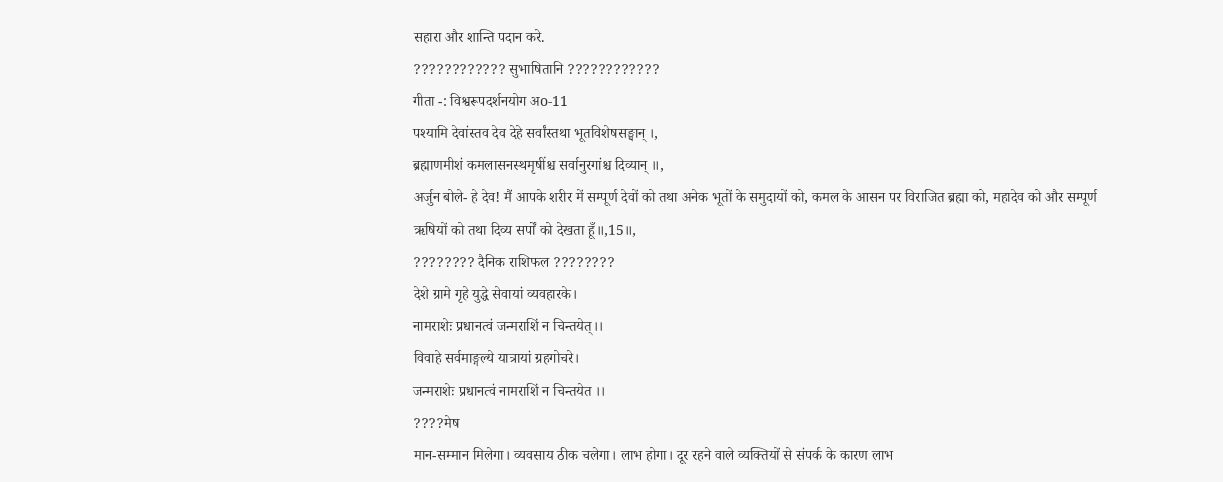सहारा और शान्ति पदान करे.
???????????? सुभाषितानि ????????????
गीता -: विश्वरूपदर्शनयोग अo-11
पश्यामि देवांस्तव देव देहे सर्वांस्तथा भूतविशेषसङ्घान् ।,
ब्रह्माणमीशं कमलासनस्थमृषींश्च सर्वानुरगांश्च दिव्यान् ॥,
अर्जुन बोले- हे देव! मैं आपके शरीर में सम्पूर्ण देवों को तथा अनेक भूतों के समुदायों को, कमल के आसन पर विराजित ब्रह्मा को, महादेव को और सम्पूर्ण ऋषियों को तथा दिव्य सर्पों को देखता हूँ॥,15॥,
???????? दैनिक राशिफल ????????
देशे ग्रामे गृहे युद्धे सेवायां व्यवहारके।
नामराशेः प्रधानत्वं जन्मराशिं न चिन्तयेत्।।
विवाहे सर्वमाङ्गल्ये यात्रायां ग्रहगोचरे।
जन्मराशेः प्रधानत्वं नामराशिं न चिन्तयेत ।।
????मेष
मान-सम्मान मिलेगा। व्यवसाय ठीक चलेगा। लाभ होगा। दूर रहने वाले व्यक्तियों से संपर्क के कारण लाभ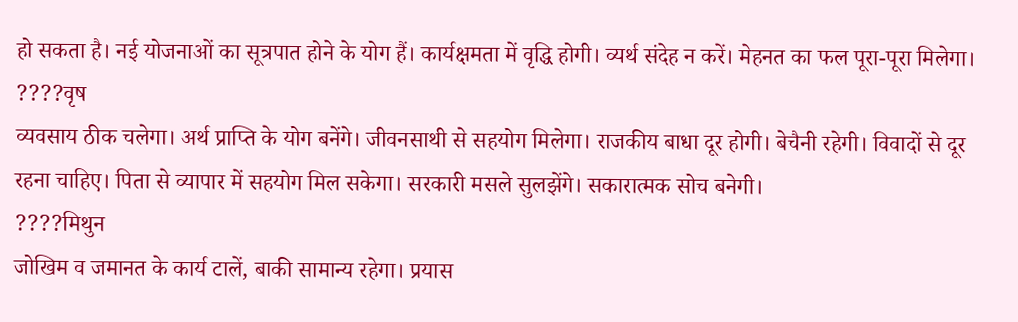हो सकता है। नई योजनाओं का सूत्रपात होने के योग हैं। कार्यक्षमता में वृद्धि होगी। व्यर्थ संदेह न करें। मेहनत का फल पूरा-पूरा मिलेगा।
????वृष
व्यवसाय ठीक चलेगा। अर्थ प्राप्ति के योग बनेंगे। जीवनसाथी से सहयोग मिलेगा। राजकीय बाधा दूर होगी। बेचैनी रहेगी। विवादों से दूर रहना चाहिए। पिता से व्यापार में सहयोग मिल सकेगा। सरकारी मसले सुलझेंगे। सकारात्मक सोच बनेगी।
????मिथुन
जोखिम व जमानत के कार्य टालें, बाकी सामान्य रहेगा। प्रयास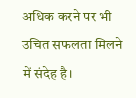अधिक करने पर भी उचित सफलता मिलने में संदेह है।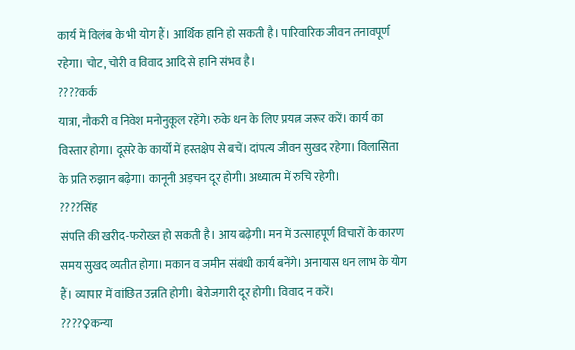कार्य में विलंब के भी योग हैं। आर्थिक हानि हो सकती है। पारिवारिक जीवन तनावपूर्ण रहेगा। चोट, चोरी व विवाद आदि से हानि संभव है।
????कर्क
यात्रा, नौकरी व निवेश मनोनुकूल रहेंगे। रुके धन के लिए प्रयत्न जरूर करें। कार्य का विस्तार होगा। दूसरे के कार्यों में हस्तक्षेप से बचें। दांपत्य जीवन सुखद रहेगा। विलासिता के प्रति रुझान बढ़ेगा। कानूनी अड़चन दूर होगी। अध्यात्म में रुचि रहेगी।
????सिंह
संपत्ति की खरीद-फरोख्त हो सकती है। आय बढ़ेगी। मन में उत्साहपूर्ण विचारों के कारण समय सुखद व्यतीत होगा। मकान व जमीन संबंधी कार्य बनेंगे। अनायास धन लाभ के योग हैं। व्यापार में वांछित उन्नति होगी। बेरोजगारी दूर होगी। विवाद न करें।
????♀कन्या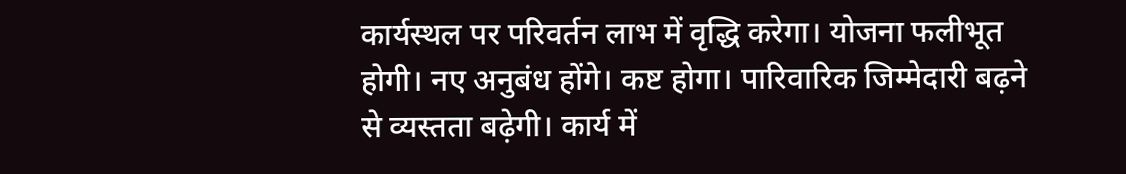कार्यस्थल पर परिवर्तन लाभ में वृद्धि करेगा। योजना फलीभूत होगी। नए अनुबंध होंगे। कष्ट होगा। पारिवारिक जिम्मेदारी बढ़ने से व्यस्तता बढ़ेगी। कार्य में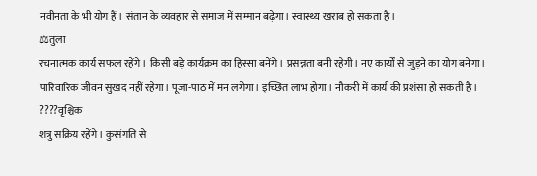नवीनता के भी योग हैं। संतान के व्यवहार से समाज में सम्मान बढ़ेगा। स्वास्थ्य खराब हो सकता है।
⚖तुला
रचनात्मक कार्य सफल रहेंगे। किसी बड़े कार्यक्रम का हिस्सा बनेंगे। प्रसन्नता बनी रहेगी। नए कार्यों से जुड़ने का योग बनेगा। पारिवारिक जीवन सुखद नहीं रहेगा। पूजा-पाठ में मन लगेगा। इच्छित लाभ होगा। नौकरी में कार्य की प्रशंसा हो सकती है।
????वृश्चिक
शत्रु सक्रिय रहेंगे। कुसंगति से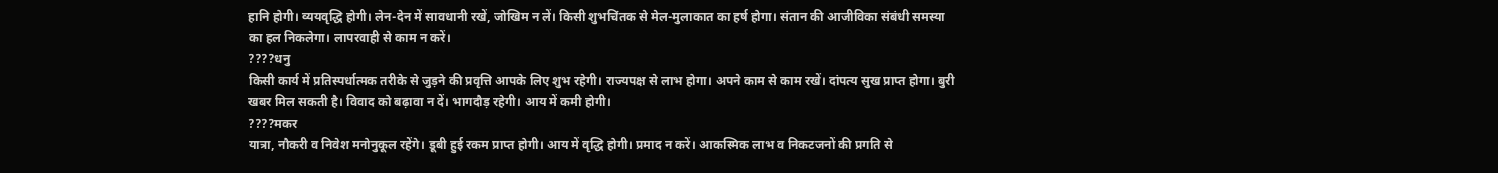हानि होगी। व्ययवृद्धि होगी। लेन-देन में सावधानी रखें, जोखिम न लें। किसी शुभचिंतक से मेल-मुलाकात का हर्ष होगा। संतान की आजीविका संबंधी समस्या का हल निकलेगा। लापरवाही से काम न करें।
????धनु
किसी कार्य में प्रतिस्पर्धात्मक तरीके से जुड़ने की प्रवृत्ति आपके लिए शुभ रहेगी। राज्यपक्ष से लाभ होगा। अपने काम से काम रखें। दांपत्य सुख प्राप्त होगा। बुरी खबर मिल सकती है। विवाद को बढ़ावा न दें। भागदौड़ रहेगी। आय में कमी होगी।
????मकर
यात्रा, नौकरी व निवेश मनोनुकूल रहेंगे। डूबी हुई रकम प्राप्त होगी। आय में वृद्धि होगी। प्रमाद न करें। आकस्मिक लाभ व निकटजनों की प्रगति से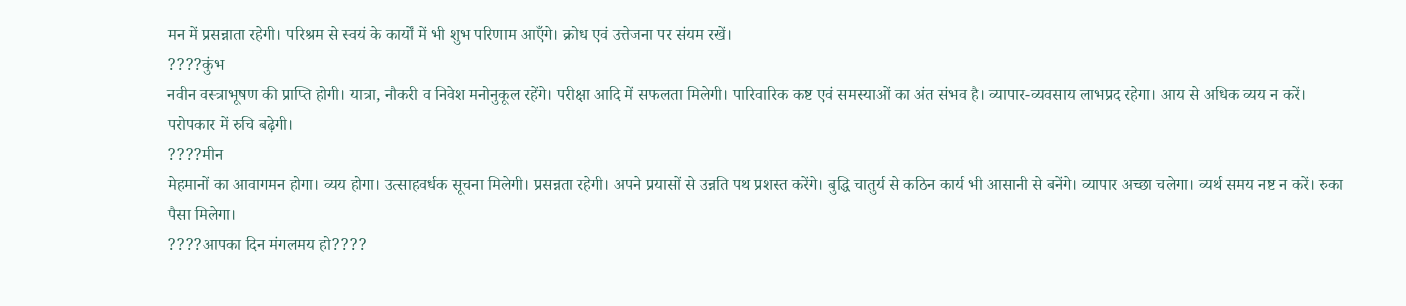मन में प्रसन्नाता रहेगी। परिश्रम से स्वयं के कार्यों में भी शुभ परिणाम आएँगे। क्रोध एवं उत्तेजना पर संयम रखें।
????कुंभ
नवीन वस्त्राभूषण की प्राप्ति होगी। यात्रा, नौकरी व निवेश मनोनुकूल रहेंगे। परीक्षा आदि में सफलता मिलेगी। पारिवारिक कष्ट एवं समस्याओं का अंत संभव है। व्यापार-व्यवसाय लाभप्रद रहेगा। आय से अधिक व्यय न करें। परोपकार में रुचि बढ़ेगी।
????मीन
मेहमानों का आवागमन होगा। व्यय होगा। उत्साहवर्धक सूचना मिलेगी। प्रसन्नता रहेगी। अपने प्रयासों से उन्नति पथ प्रशस्त करेंगे। बुद्धि चातुर्य से कठिन कार्य भी आसानी से बनेंगे। व्यापार अच्छा चलेगा। व्यर्थ समय नष्ट न करें। रुका पैसा मिलेगा।
????आपका दिन मंगलमय हो????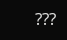???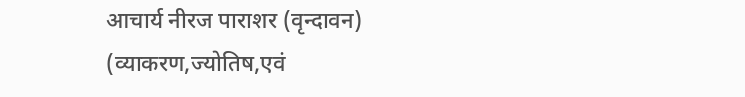आचार्य नीरज पाराशर (वृन्दावन)
(व्याकरण,ज्योतिष,एवं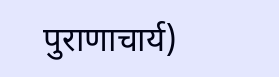पुराणाचार्य)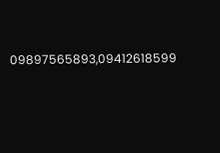09897565893,09412618599